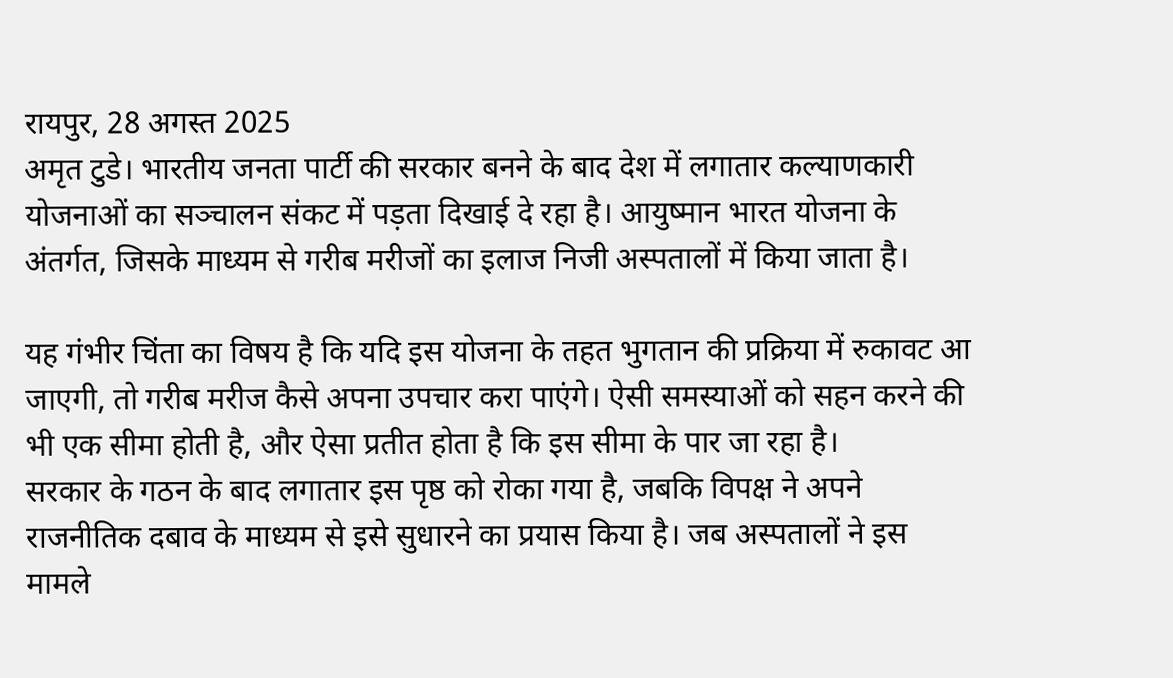रायपुर, 28 अगस्त 2025
अमृत टुडे। भारतीय जनता पार्टी की सरकार बनने के बाद देश में लगातार कल्याणकारी योजनाओं का सञ्चालन संकट में पड़ता दिखाई दे रहा है। आयुष्मान भारत योजना के अंतर्गत, जिसके माध्यम से गरीब मरीजों का इलाज निजी अस्पतालों में किया जाता है।

यह गंभीर चिंता का विषय है कि यदि इस योजना के तहत भुगतान की प्रक्रिया में रुकावट आ जाएगी, तो गरीब मरीज कैसे अपना उपचार करा पाएंगे। ऐसी समस्याओं को सहन करने की भी एक सीमा होती है, और ऐसा प्रतीत होता है कि इस सीमा के पार जा रहा है।
सरकार के गठन के बाद लगातार इस पृष्ठ को रोका गया है, जबकि विपक्ष ने अपने राजनीतिक दबाव के माध्यम से इसे सुधारने का प्रयास किया है। जब अस्पतालों ने इस मामले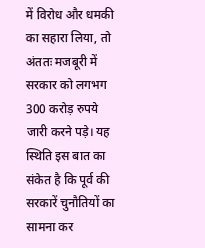में विरोध और धमकी का सहारा लिया, तो अंततः मजबूरी में सरकार को लगभग 300 करोड़ रुपये जारी करने पड़े। यह स्थिति इस बात का संकेत है कि पूर्व की सरकारें चुनौतियों का सामना कर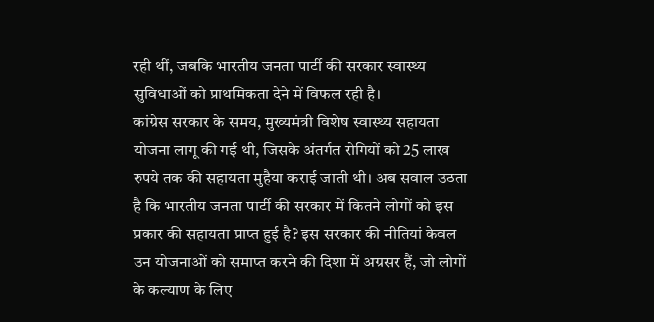रही थीं, जबकि भारतीय जनता पार्टी की सरकार स्वास्थ्य सुविधाओं को प्राथमिकता देने में विफल रही है।
कांग्रेस सरकार के समय, मुख्यमंत्री विशेष स्वास्थ्य सहायता योजना लागू की गई थी, जिसके अंतर्गत रोगियों को 25 लाख रुपये तक की सहायता मुहैया कराई जाती थी। अब सवाल उठता है कि भारतीय जनता पार्टी की सरकार में कितने लोगों को इस प्रकार की सहायता प्राप्त हुई है? इस सरकार की नीतियां केवल उन योजनाओं को समाप्त करने की दिशा में अग्रसर हैं, जो लोगों के कल्याण के लिए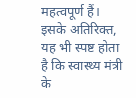महत्वपूर्ण हैं। इसके अतिरिक्त, यह भी स्पष्ट होता है कि स्वास्थ्य मंत्री के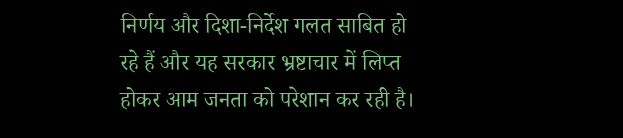निर्णय और दिशा-निर्देश गलत साबित हो रहे हैं और यह सरकार भ्रष्टाचार में लिप्त होकर आम जनता को परेशान कर रही है।